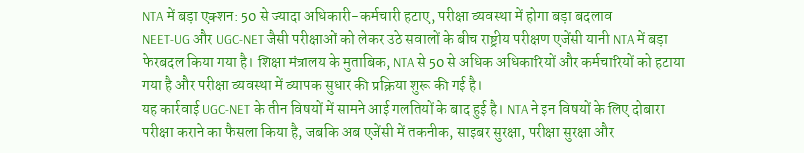NTA में बड़ा एक्शन: 50 से ज्यादा अधिकारी-कर्मचारी हटाए, परीक्षा व्यवस्था में होगा बड़ा बदलाव
NEET-UG और UGC-NET जैसी परीक्षाओं को लेकर उठे सवालों के बीच राष्ट्रीय परीक्षण एजेंसी यानी NTA में बड़ा फेरबदल किया गया है। शिक्षा मंत्रालय के मुताबिक, NTA से 50 से अधिक अधिकारियों और कर्मचारियों को हटाया गया है और परीक्षा व्यवस्था में व्यापक सुधार की प्रक्रिया शुरू की गई है।
यह कार्रवाई UGC-NET के तीन विषयों में सामने आई गलतियों के बाद हुई है। NTA ने इन विषयों के लिए दोबारा परीक्षा कराने का फैसला किया है, जबकि अब एजेंसी में तकनीक, साइबर सुरक्षा, परीक्षा सुरक्षा और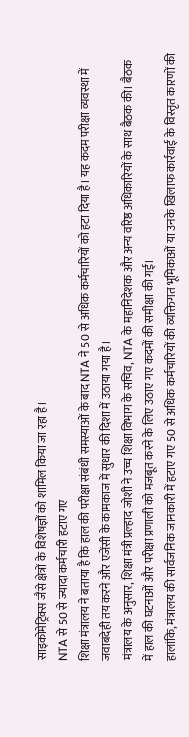साइकोमेट्रिक्स जैसे क्षेत्रों के विशेषज्ञों को शामिल किया जा रहा है।
NTA से 50 से ज्यादा कर्मचारी हटाए गए
शिक्षा मंत्रालय ने बताया है कि हाल की परीक्षा संबंधी समस्याओं के बाद NTA ने 50 से अधिक कर्मचारियों को हटा दिया है। यह कदम परीक्षा व्यवस्था में जवाबदेही तय करने और एजेंसी के कामकाज में सुधार की दिशा में उठाया गया है।
मंत्रालय के अनुसार, शिक्षा मंत्री प्रल्हाद जोशी ने उच्च शिक्षा विभाग के सचिव, NTA के महानिदेशक और अन्य वरिष्ठ अधिकारियों के साथ बैठक की। बैठक में हाल की घटनाओं और परीक्षा प्रणाली को मजबूत करने के लिए उठाए गए कदमों की समीक्षा की गई।
हालांकि, मंत्रालय की सार्वजनिक जानकारी में हटाए गए 50 से अधिक कर्मचारियों की व्यक्तिगत भूमिकाओं या उनके खिलाफ कार्रवाई के विस्तृत कारणों की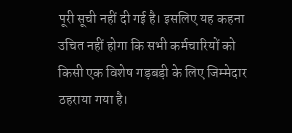पूरी सूची नहीं दी गई है। इसलिए यह कहना उचित नहीं होगा कि सभी कर्मचारियों को किसी एक विशेष गड़बड़ी के लिए जिम्मेदार ठहराया गया है।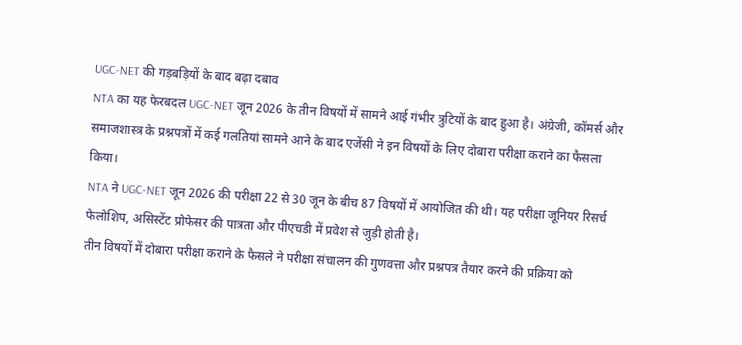UGC-NET की गड़बड़ियों के बाद बढ़ा दबाव
NTA का यह फेरबदल UGC-NET जून 2026 के तीन विषयों में सामने आई गंभीर त्रुटियों के बाद हुआ है। अंग्रेजी, कॉमर्स और समाजशास्त्र के प्रश्नपत्रों में कई गलतियां सामने आने के बाद एजेंसी ने इन विषयों के लिए दोबारा परीक्षा कराने का फैसला किया।
NTA ने UGC-NET जून 2026 की परीक्षा 22 से 30 जून के बीच 87 विषयों में आयोजित की थी। यह परीक्षा जूनियर रिसर्च फेलोशिप, असिस्टेंट प्रोफेसर की पात्रता और पीएचडी में प्रवेश से जुड़ी होती है।
तीन विषयों में दोबारा परीक्षा कराने के फैसले ने परीक्षा संचालन की गुणवत्ता और प्रश्नपत्र तैयार करने की प्रक्रिया को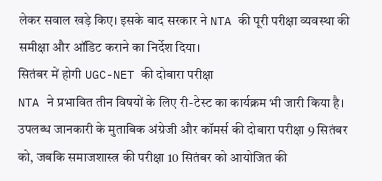लेकर सवाल खड़े किए। इसके बाद सरकार ने NTA की पूरी परीक्षा व्यवस्था की समीक्षा और ऑडिट कराने का निर्देश दिया।
सितंबर में होगी UGC-NET की दोबारा परीक्षा
NTA ने प्रभावित तीन विषयों के लिए री-टेस्ट का कार्यक्रम भी जारी किया है। उपलब्ध जानकारी के मुताबिक अंग्रेजी और कॉमर्स की दोबारा परीक्षा 9 सितंबर को, जबकि समाजशास्त्र की परीक्षा 10 सितंबर को आयोजित की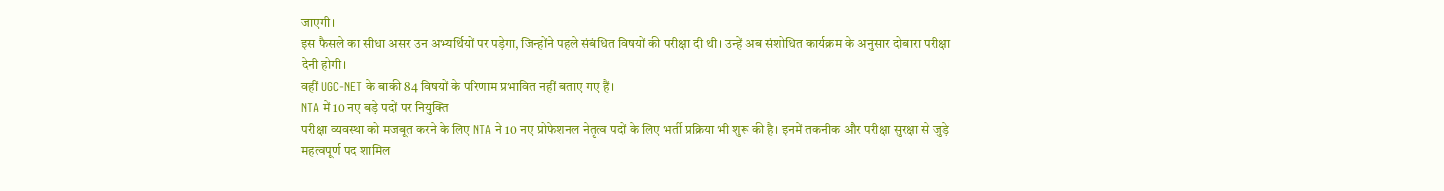जाएगी।
इस फैसले का सीधा असर उन अभ्यर्थियों पर पड़ेगा, जिन्होंने पहले संबंधित विषयों की परीक्षा दी थी। उन्हें अब संशोधित कार्यक्रम के अनुसार दोबारा परीक्षा देनी होगी।
वहीं UGC-NET के बाकी 84 विषयों के परिणाम प्रभावित नहीं बताए गए हैं।
NTA में 10 नए बड़े पदों पर नियुक्ति
परीक्षा व्यवस्था को मजबूत करने के लिए NTA ने 10 नए प्रोफेशनल नेतृत्व पदों के लिए भर्ती प्रक्रिया भी शुरू की है। इनमें तकनीक और परीक्षा सुरक्षा से जुड़े महत्वपूर्ण पद शामिल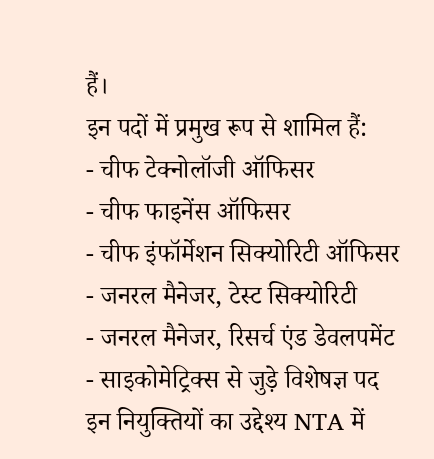हैं।
इन पदों में प्रमुख रूप से शामिल हैं:
- चीफ टेक्नोलॉजी ऑफिसर
- चीफ फाइनेंस ऑफिसर
- चीफ इंफॉर्मेशन सिक्योरिटी ऑफिसर
- जनरल मैनेजर, टेस्ट सिक्योरिटी
- जनरल मैनेजर, रिसर्च एंड डेवलपमेंट
- साइकोमेट्रिक्स से जुड़े विशेषज्ञ पद
इन नियुक्तियों का उद्देश्य NTA में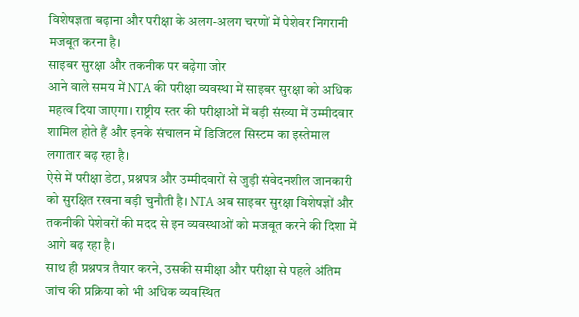विशेषज्ञता बढ़ाना और परीक्षा के अलग-अलग चरणों में पेशेवर निगरानी मजबूत करना है।
साइबर सुरक्षा और तकनीक पर बढ़ेगा जोर
आने वाले समय में NTA की परीक्षा व्यवस्था में साइबर सुरक्षा को अधिक महत्व दिया जाएगा। राष्ट्रीय स्तर की परीक्षाओं में बड़ी संख्या में उम्मीदवार शामिल होते हैं और इनके संचालन में डिजिटल सिस्टम का इस्तेमाल लगातार बढ़ रहा है।
ऐसे में परीक्षा डेटा, प्रश्नपत्र और उम्मीदवारों से जुड़ी संवेदनशील जानकारी को सुरक्षित रखना बड़ी चुनौती है। NTA अब साइबर सुरक्षा विशेषज्ञों और तकनीकी पेशेवरों की मदद से इन व्यवस्थाओं को मजबूत करने की दिशा में आगे बढ़ रहा है।
साथ ही प्रश्नपत्र तैयार करने, उसकी समीक्षा और परीक्षा से पहले अंतिम जांच की प्रक्रिया को भी अधिक व्यवस्थित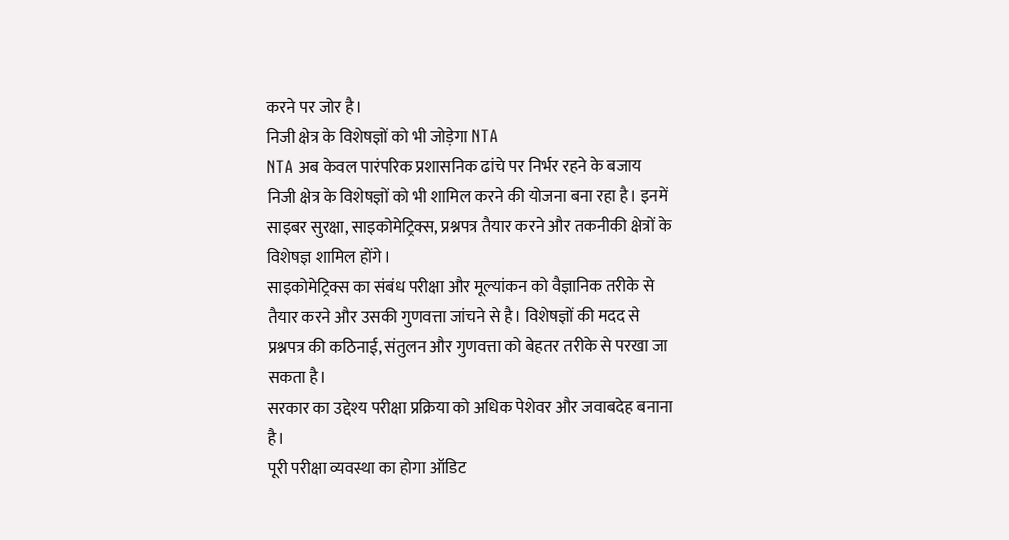करने पर जोर है।
निजी क्षेत्र के विशेषज्ञों को भी जोड़ेगा NTA
NTA अब केवल पारंपरिक प्रशासनिक ढांचे पर निर्भर रहने के बजाय निजी क्षेत्र के विशेषज्ञों को भी शामिल करने की योजना बना रहा है। इनमें साइबर सुरक्षा, साइकोमेट्रिक्स, प्रश्नपत्र तैयार करने और तकनीकी क्षेत्रों के विशेषज्ञ शामिल होंगे।
साइकोमेट्रिक्स का संबंध परीक्षा और मूल्यांकन को वैज्ञानिक तरीके से तैयार करने और उसकी गुणवत्ता जांचने से है। विशेषज्ञों की मदद से प्रश्नपत्र की कठिनाई, संतुलन और गुणवत्ता को बेहतर तरीके से परखा जा सकता है।
सरकार का उद्देश्य परीक्षा प्रक्रिया को अधिक पेशेवर और जवाबदेह बनाना है।
पूरी परीक्षा व्यवस्था का होगा ऑडिट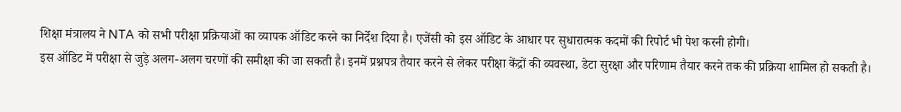शिक्षा मंत्रालय ने NTA को सभी परीक्षा प्रक्रियाओं का व्यापक ऑडिट करने का निर्देश दिया है। एजेंसी को इस ऑडिट के आधार पर सुधारात्मक कदमों की रिपोर्ट भी पेश करनी होगी।
इस ऑडिट में परीक्षा से जुड़े अलग-अलग चरणों की समीक्षा की जा सकती है। इनमें प्रश्नपत्र तैयार करने से लेकर परीक्षा केंद्रों की व्यवस्था, डेटा सुरक्षा और परिणाम तैयार करने तक की प्रक्रिया शामिल हो सकती है।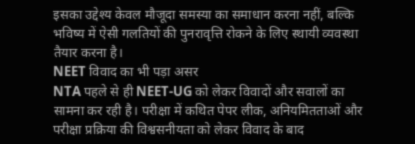इसका उद्देश्य केवल मौजूदा समस्या का समाधान करना नहीं, बल्कि भविष्य में ऐसी गलतियों की पुनरावृत्ति रोकने के लिए स्थायी व्यवस्था तैयार करना है।
NEET विवाद का भी पड़ा असर
NTA पहले से ही NEET-UG को लेकर विवादों और सवालों का सामना कर रही है। परीक्षा में कथित पेपर लीक, अनियमितताओं और परीक्षा प्रक्रिया की विश्वसनीयता को लेकर विवाद के बाद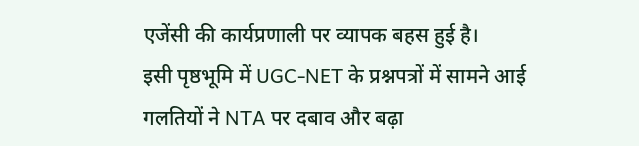एजेंसी की कार्यप्रणाली पर व्यापक बहस हुई है।
इसी पृष्ठभूमि में UGC-NET के प्रश्नपत्रों में सामने आई गलतियों ने NTA पर दबाव और बढ़ा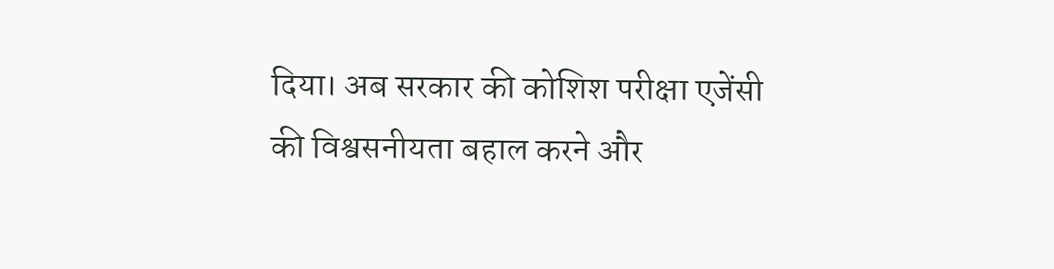दिया। अब सरकार की कोशिश परीक्षा एजेंसी की विश्वसनीयता बहाल करने और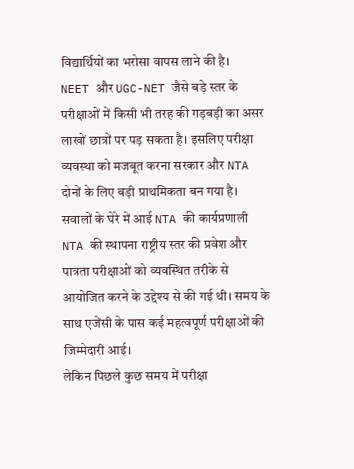विद्यार्थियों का भरोसा वापस लाने की है।
NEET और UGC-NET जैसे बड़े स्तर के परीक्षाओं में किसी भी तरह की गड़बड़ी का असर लाखों छात्रों पर पड़ सकता है। इसलिए परीक्षा व्यवस्था को मजबूत करना सरकार और NTA दोनों के लिए बड़ी प्राथमिकता बन गया है।
सवालों के घेरे में आई NTA की कार्यप्रणाली
NTA की स्थापना राष्ट्रीय स्तर की प्रवेश और पात्रता परीक्षाओं को व्यवस्थित तरीके से आयोजित करने के उद्देश्य से की गई थी। समय के साथ एजेंसी के पास कई महत्वपूर्ण परीक्षाओं की जिम्मेदारी आई।
लेकिन पिछले कुछ समय में परीक्षा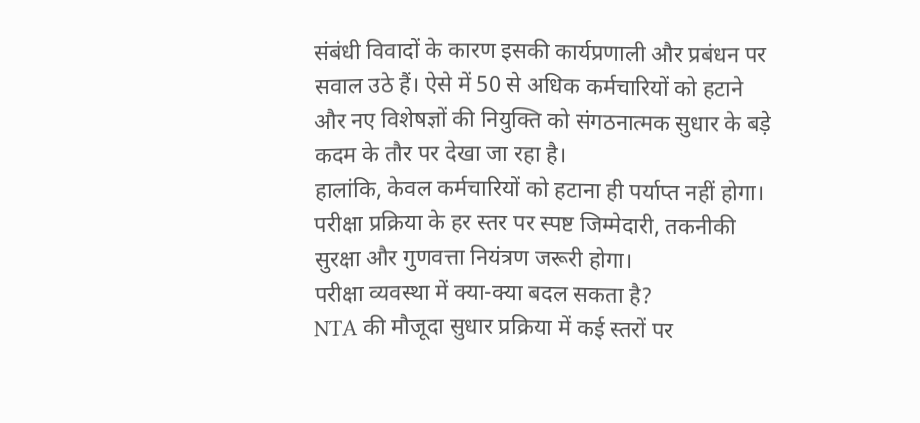संबंधी विवादों के कारण इसकी कार्यप्रणाली और प्रबंधन पर सवाल उठे हैं। ऐसे में 50 से अधिक कर्मचारियों को हटाने और नए विशेषज्ञों की नियुक्ति को संगठनात्मक सुधार के बड़े कदम के तौर पर देखा जा रहा है।
हालांकि, केवल कर्मचारियों को हटाना ही पर्याप्त नहीं होगा। परीक्षा प्रक्रिया के हर स्तर पर स्पष्ट जिम्मेदारी, तकनीकी सुरक्षा और गुणवत्ता नियंत्रण जरूरी होगा।
परीक्षा व्यवस्था में क्या-क्या बदल सकता है?
NTA की मौजूदा सुधार प्रक्रिया में कई स्तरों पर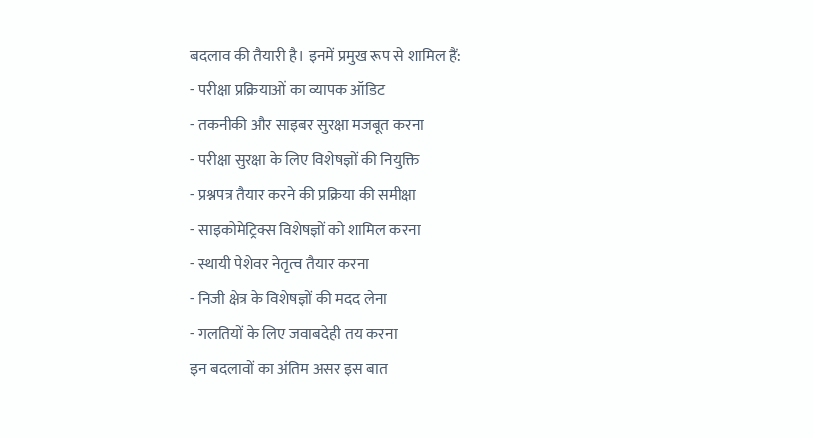बदलाव की तैयारी है। इनमें प्रमुख रूप से शामिल हैं:
- परीक्षा प्रक्रियाओं का व्यापक ऑडिट
- तकनीकी और साइबर सुरक्षा मजबूत करना
- परीक्षा सुरक्षा के लिए विशेषज्ञों की नियुक्ति
- प्रश्नपत्र तैयार करने की प्रक्रिया की समीक्षा
- साइकोमेट्रिक्स विशेषज्ञों को शामिल करना
- स्थायी पेशेवर नेतृत्व तैयार करना
- निजी क्षेत्र के विशेषज्ञों की मदद लेना
- गलतियों के लिए जवाबदेही तय करना
इन बदलावों का अंतिम असर इस बात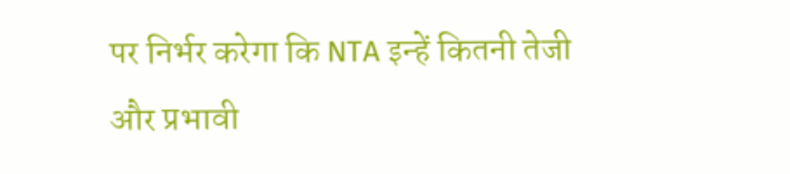पर निर्भर करेगा कि NTA इन्हें कितनी तेजी और प्रभावी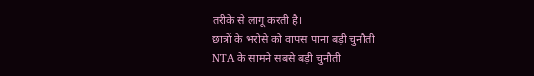तरीके से लागू करती है।
छात्रों के भरोसे को वापस पाना बड़ी चुनौती
NTA के सामने सबसे बड़ी चुनौती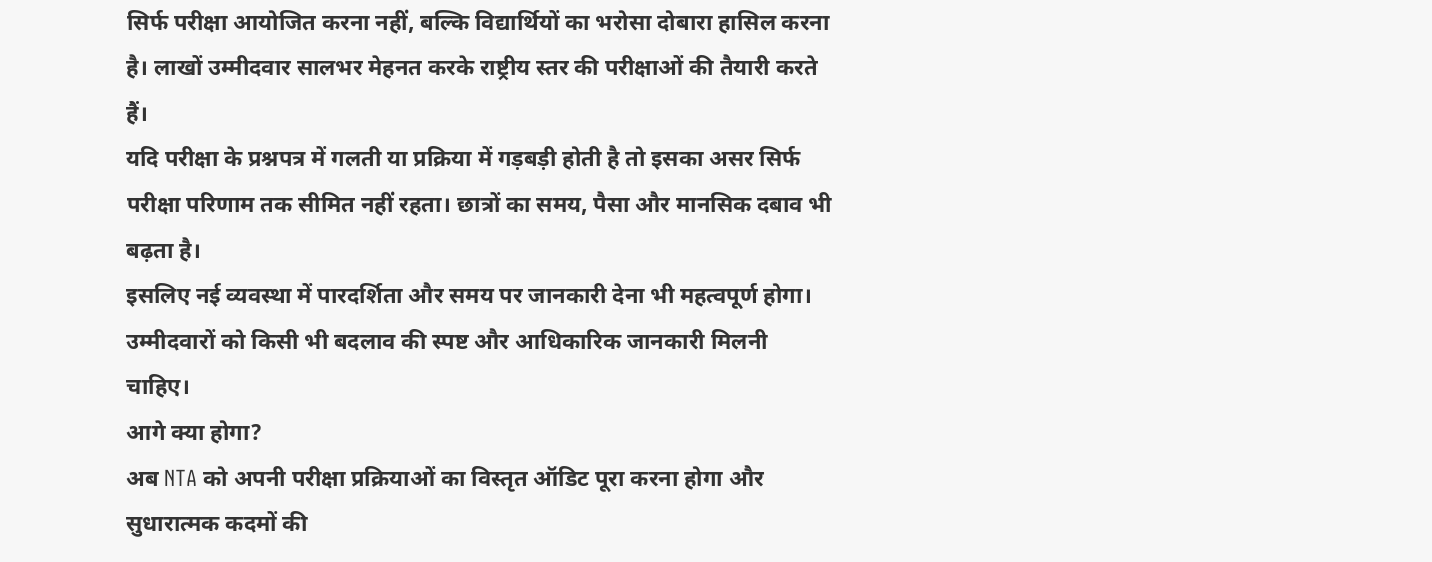सिर्फ परीक्षा आयोजित करना नहीं, बल्कि विद्यार्थियों का भरोसा दोबारा हासिल करना है। लाखों उम्मीदवार सालभर मेहनत करके राष्ट्रीय स्तर की परीक्षाओं की तैयारी करते हैं।
यदि परीक्षा के प्रश्नपत्र में गलती या प्रक्रिया में गड़बड़ी होती है तो इसका असर सिर्फ परीक्षा परिणाम तक सीमित नहीं रहता। छात्रों का समय, पैसा और मानसिक दबाव भी बढ़ता है।
इसलिए नई व्यवस्था में पारदर्शिता और समय पर जानकारी देना भी महत्वपूर्ण होगा। उम्मीदवारों को किसी भी बदलाव की स्पष्ट और आधिकारिक जानकारी मिलनी चाहिए।
आगे क्या होगा?
अब NTA को अपनी परीक्षा प्रक्रियाओं का विस्तृत ऑडिट पूरा करना होगा और सुधारात्मक कदमों की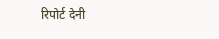रिपोर्ट देनी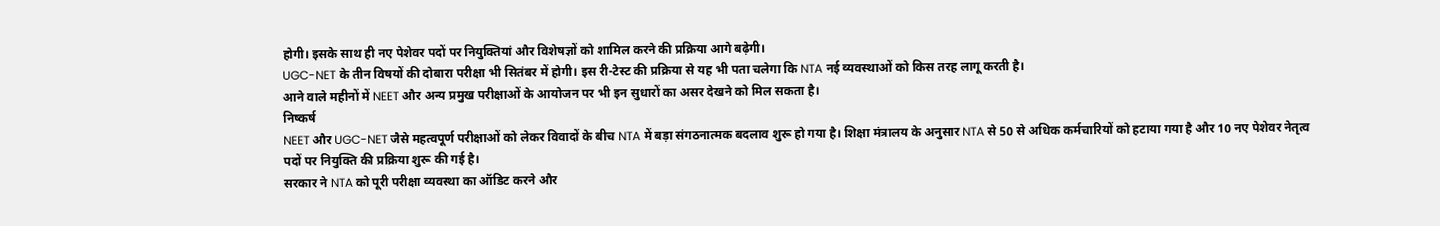होगी। इसके साथ ही नए पेशेवर पदों पर नियुक्तियां और विशेषज्ञों को शामिल करने की प्रक्रिया आगे बढ़ेगी।
UGC-NET के तीन विषयों की दोबारा परीक्षा भी सितंबर में होगी। इस री-टेस्ट की प्रक्रिया से यह भी पता चलेगा कि NTA नई व्यवस्थाओं को किस तरह लागू करती है।
आने वाले महीनों में NEET और अन्य प्रमुख परीक्षाओं के आयोजन पर भी इन सुधारों का असर देखने को मिल सकता है।
निष्कर्ष
NEET और UGC-NET जैसे महत्वपूर्ण परीक्षाओं को लेकर विवादों के बीच NTA में बड़ा संगठनात्मक बदलाव शुरू हो गया है। शिक्षा मंत्रालय के अनुसार NTA से 50 से अधिक कर्मचारियों को हटाया गया है और 10 नए पेशेवर नेतृत्व पदों पर नियुक्ति की प्रक्रिया शुरू की गई है।
सरकार ने NTA को पूरी परीक्षा व्यवस्था का ऑडिट करने और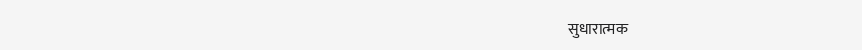सुधारात्मक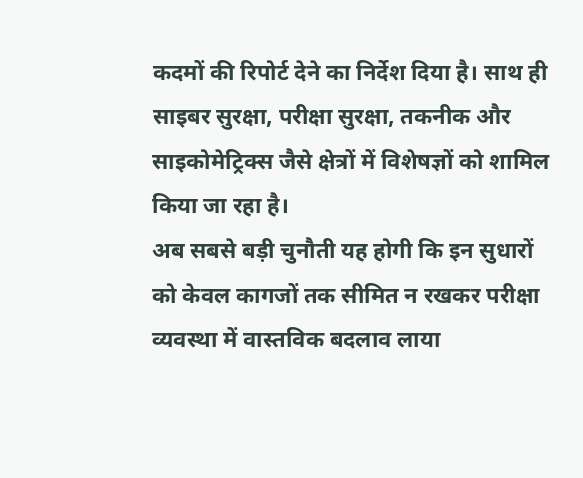कदमों की रिपोर्ट देने का निर्देश दिया है। साथ ही साइबर सुरक्षा, परीक्षा सुरक्षा, तकनीक और साइकोमेट्रिक्स जैसे क्षेत्रों में विशेषज्ञों को शामिल किया जा रहा है।
अब सबसे बड़ी चुनौती यह होगी कि इन सुधारों को केवल कागजों तक सीमित न रखकर परीक्षा व्यवस्था में वास्तविक बदलाव लाया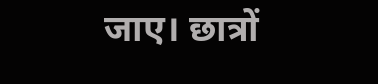जाए। छात्रों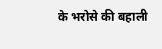के भरोसे की बहाली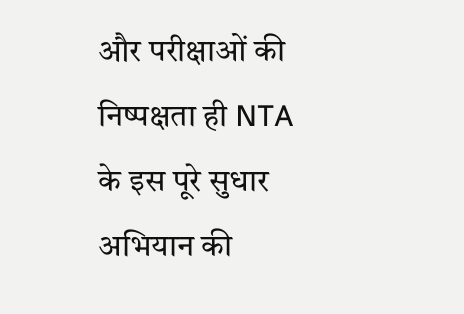और परीक्षाओं की निष्पक्षता ही NTA के इस पूरे सुधार अभियान की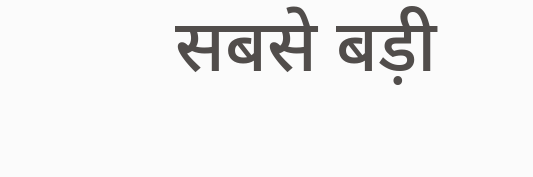सबसे बड़ी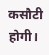कसौटी होगी।